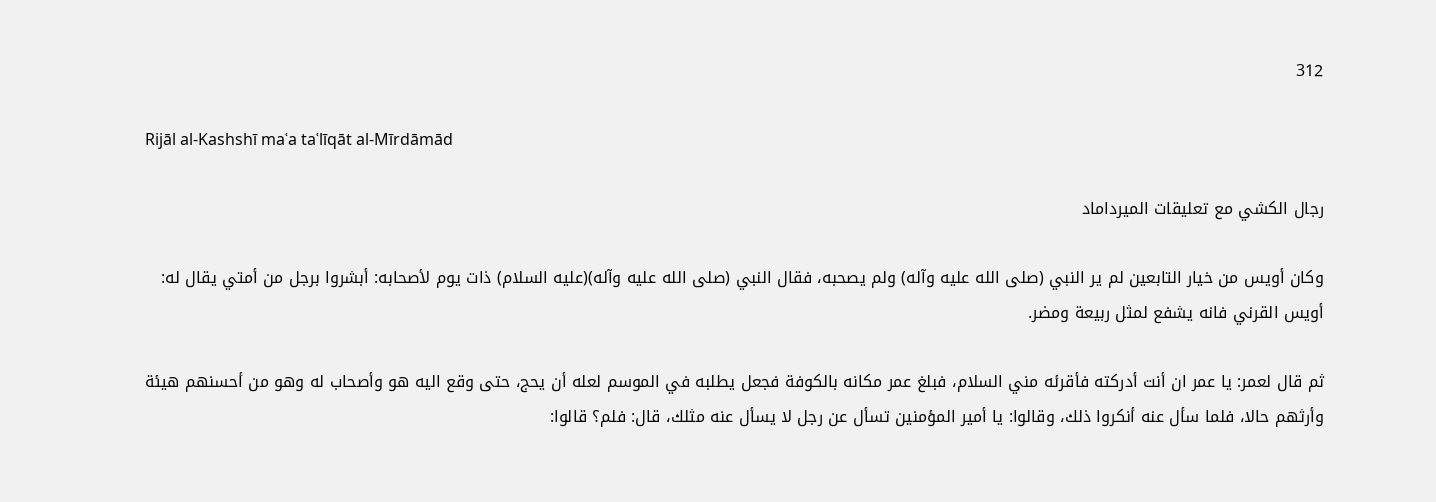312

Rijāl al-Kashshī maʿa taʿlīqāt al-Mīrdāmād

رجال الكشي مع تعليقات الميرداماد

وكان أويس من خيار التابعين لم ير النبي (صلى الله عليه وآله) ولم يصحبه، فقال النبي (صلى الله عليه وآله)(عليه السلام) ذات يوم لأصحابه: أبشروا برجل من أمتي يقال له: أويس القرني فانه يشفع لمثل ربيعة ومضر.

ثم قال لعمر: يا عمر ان أنت أدركته فأقرئه مني السلام، فبلغ عمر مكانه بالكوفة فجعل يطلبه في الموسم لعله أن يحج، حتى وقع اليه هو وأصحاب له وهو من أحسنهم هيئة وأرثهم حالا، فلما سأل عنه أنكروا ذلك، وقالوا: يا أمير المؤمنين تسأل عن رجل لا يسأل عنه مثلك، قال: فلم؟ قالوا: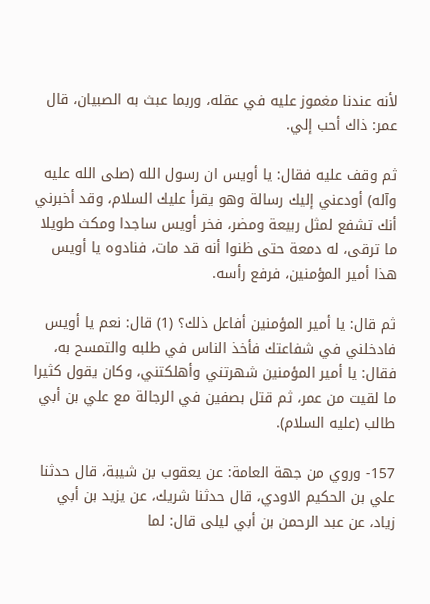لأنه عندنا مغموز عليه في عقله، وربما عبث به الصبيان، قال عمر: ذاك أحب إلي.

ثم وقف عليه فقال: يا أويس ان رسول الله (صلى الله عليه وآله) أودعني إليك رسالة وهو يقرأ عليك السلام، وقد أخبرني أنك تشفع لمثل ربيعة ومضر، فخر أويس ساجدا ومكث طويلا ما ترقى، له دمعة حتى ظنوا أنه قد مات، فنادوه يا أويس هذا أمير المؤمنين، فرفع رأسه.

ثم قال: يا أمير المؤمنين أفاعل ذلك؟ (1) قال: نعم يا أويس فادخلني في شفاعتك فأخذ الناس في طلبه والتمسح به، فقال: يا أمير المؤمنين شهرتني وأهلكتني، وكان يقول كثيرا ما لقيت من عمر، ثم قتل بصفين في الرجالة مع علي بن أبي طالب (عليه السلام).

157- وروي من جهة العامة: عن يعقوب بن شيبة، قال حدثنا علي بن الحكيم الاودي، قال حدثنا شريك، عن يزيد بن أبي زياد، عن عبد الرحمن بن أبي ليلى قال: لما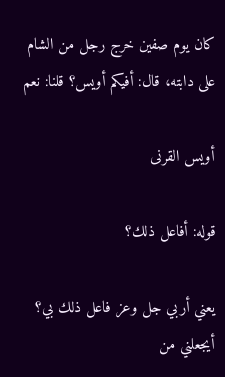كان يوم صفين خرج رجل من الشام على دابته، قال: أفيكم أويس؟ قلنا: نعم

أويس القرنى

قوله: أفاعل ذلك؟

يعني أربي جل وعز فاعل ذلك بي؟ أيجعلني من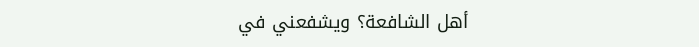أهل الشافعة؟ ويشفعني في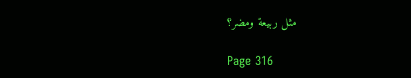مثل ربيعة ومضر؟

Page 316